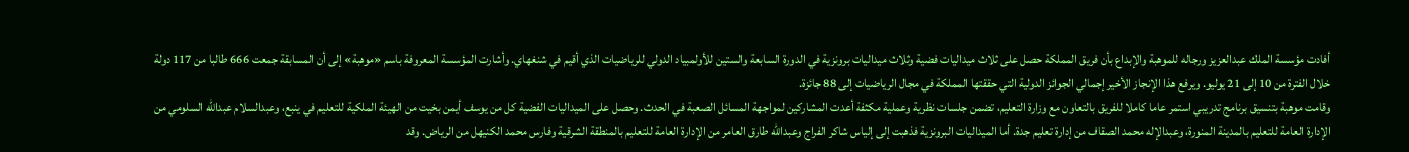أفادت مؤسسة الملك عبدالعزيز ورجاله للموهبة والإبداع بأن فريق المملكة حصل على ثلاث ميداليات فضية وثلاث ميداليات برونزية في الدورة السابعة والستين للأولمبياد الدولي للرياضيات الذي أقيم في شنغهاي. وأشارت المؤسسة المعروفة باسم «موهبة» إلى أن المسابقة جمعت 666 طالبا من 117 دولة خلال الفترة من 10 إلى 21 يوليو. ويرفع هذا الإنجاز الأخير إجمالي الجوائز الدولية التي حققتها المملكة في مجال الرياضيات إلى 88 جائزة.
وقامت موهبة بتنسيق برنامج تدريبي استمر عاما كاملا للفريق بالتعاون مع وزارة التعليم، تضمن جلسات نظرية وعملية مكثفة أعدت المشاركين لمواجهة المسائل الصعبة في الحدث. وحصل على الميداليات الفضية كل من يوسف أيمن بخيت من الهيئة الملكية للتعليم في ينبع، وعبدالسلام عبدالله السلومي من الإدارة العامة للتعليم بالمدينة المنورة، وعبدالإله محمد الصقاف من إدارة تعليم جدة. أما الميداليات البرونزية فذهبت إلى إلياس شاكر الفراج وعبدالله طارق العامر من الإدارة العامة للتعليم بالمنطقة الشرقية وفارس محمد الكنيهل من الرياض. وقد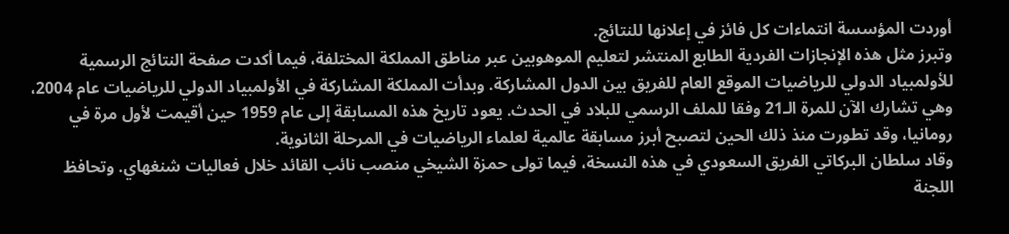أوردت المؤسسة انتماءات كل فائز في إعلانها للنتائج.
وتبرز مثل هذه الإنجازات الفردية الطابع المنتشر لتعليم الموهوبين عبر مناطق المملكة المختلفة، فيما أكدت صفحة النتائج الرسمية للأولمبياد الدولي للرياضيات الموقع العام للفريق بين الدول المشاركة. وبدأت المملكة المشاركة في الأولمبياد الدولي للرياضيات عام 2004، وهي تشارك الآن للمرة الـ21 وفقا للملف الرسمي للبلاد في الحدث. يعود تاريخ هذه المسابقة إلى عام 1959 حين أقيمت لأول مرة في رومانيا، وقد تطورت منذ ذلك الحين لتصبح أبرز مسابقة عالمية لعلماء الرياضيات في المرحلة الثانوية.
وقاد سلطان البركاتي الفريق السعودي في هذه النسخة، فيما تولى حمزة الشيخي منصب نائب القائد خلال فعاليات شنغهاي. وتحافظ اللجنة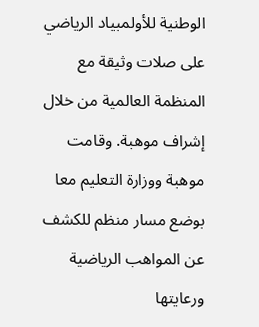الوطنية للأولمبياد الرياضي على صلات وثيقة مع المنظمة العالمية من خلال إشراف موهبة. وقامت موهبة ووزارة التعليم معا بوضع مسار منظم للكشف عن المواهب الرياضية ورعايتها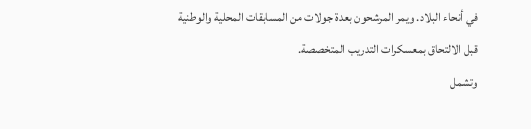في أنحاء البلاد. ويمر المرشحون بعدة جولات من المسابقات المحلية والوطنية قبل الالتحاق بمعسكرات التدريب المتخصصة.
وتشمل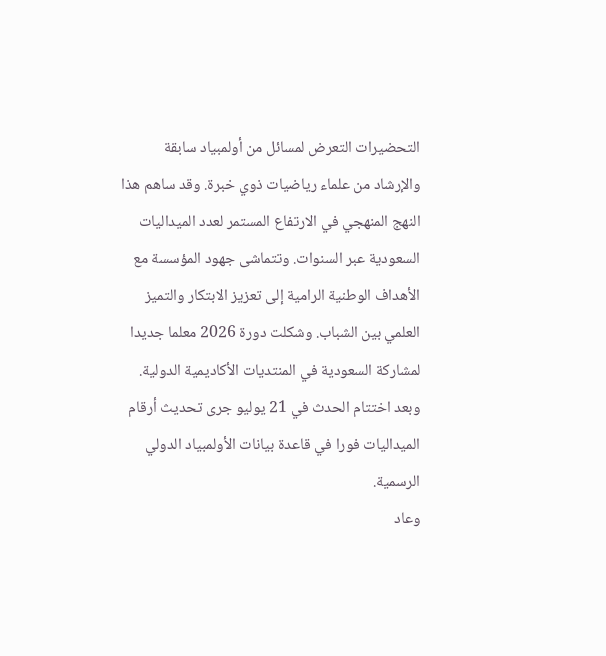التحضيرات التعرض لمسائل من أولمبياد سابقة والإرشاد من علماء رياضيات ذوي خبرة. وقد ساهم هذا النهج المنهجي في الارتفاع المستمر لعدد الميداليات السعودية عبر السنوات. وتتماشى جهود المؤسسة مع الأهداف الوطنية الرامية إلى تعزيز الابتكار والتميز العلمي بين الشباب. وشكلت دورة 2026 معلما جديدا لمشاركة السعودية في المنتديات الأكاديمية الدولية. وبعد اختتام الحدث في 21 يوليو جرى تحديث أرقام الميداليات فورا في قاعدة بيانات الأولمبياد الدولي الرسمية.
وعاد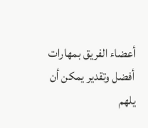أعضاء الفريق بمهارات أفضل وتقدير يمكن أن يلهم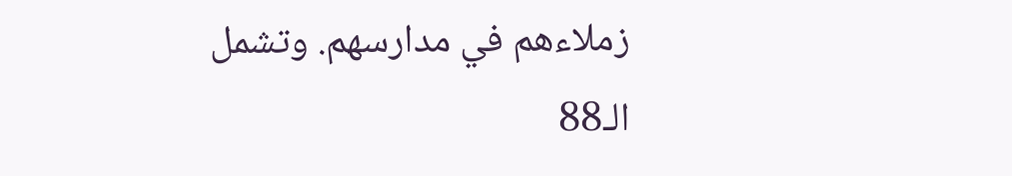زملاءهم في مدارسهم. وتشمل الـ88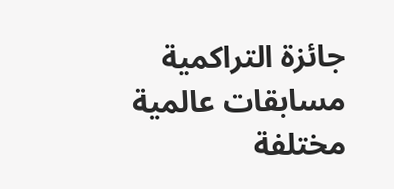جائزة التراكمية مسابقات عالمية مختلفة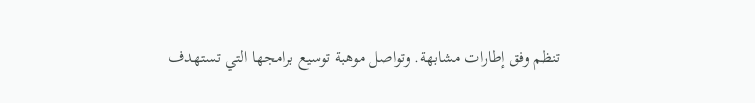تنظم وفق إطارات مشابهة. وتواصل موهبة توسيع برامجها التي تستهدف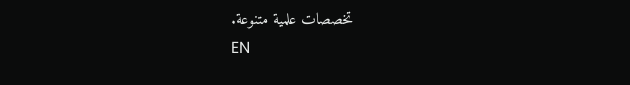تخصصات علمية متنوعة.
EN